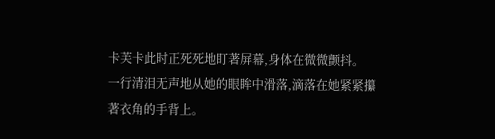卡芙卡此时正死死地盯著屏幕,身体在微微颤抖。
一行清泪无声地从她的眼眸中滑落,滴落在她紧紧攥著衣角的手背上。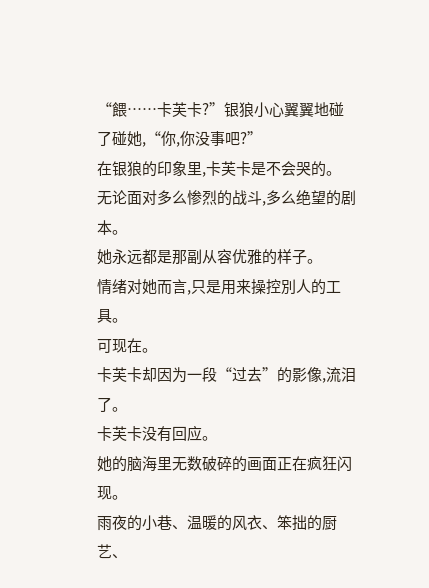“餵……卡芙卡?”银狼小心翼翼地碰了碰她,“你,你没事吧?”
在银狼的印象里,卡芙卡是不会哭的。
无论面对多么惨烈的战斗,多么绝望的剧本。
她永远都是那副从容优雅的样子。
情绪对她而言,只是用来操控別人的工具。
可现在。
卡芙卡却因为一段“过去”的影像,流泪了。
卡芙卡没有回应。
她的脑海里无数破碎的画面正在疯狂闪现。
雨夜的小巷、温暖的风衣、笨拙的厨艺、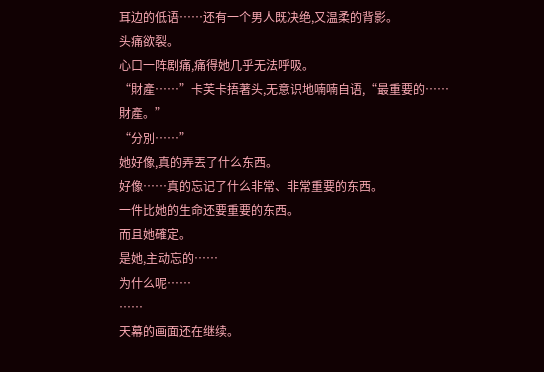耳边的低语……还有一个男人既决绝,又温柔的背影。
头痛欲裂。
心口一阵剧痛,痛得她几乎无法呼吸。
“財產……”卡芙卡捂著头,无意识地喃喃自语,“最重要的……財產。”
“分別……”
她好像,真的弄丟了什么东西。
好像……真的忘记了什么非常、非常重要的东西。
一件比她的生命还要重要的东西。
而且她確定。
是她,主动忘的……
为什么呢……
……
天幕的画面还在继续。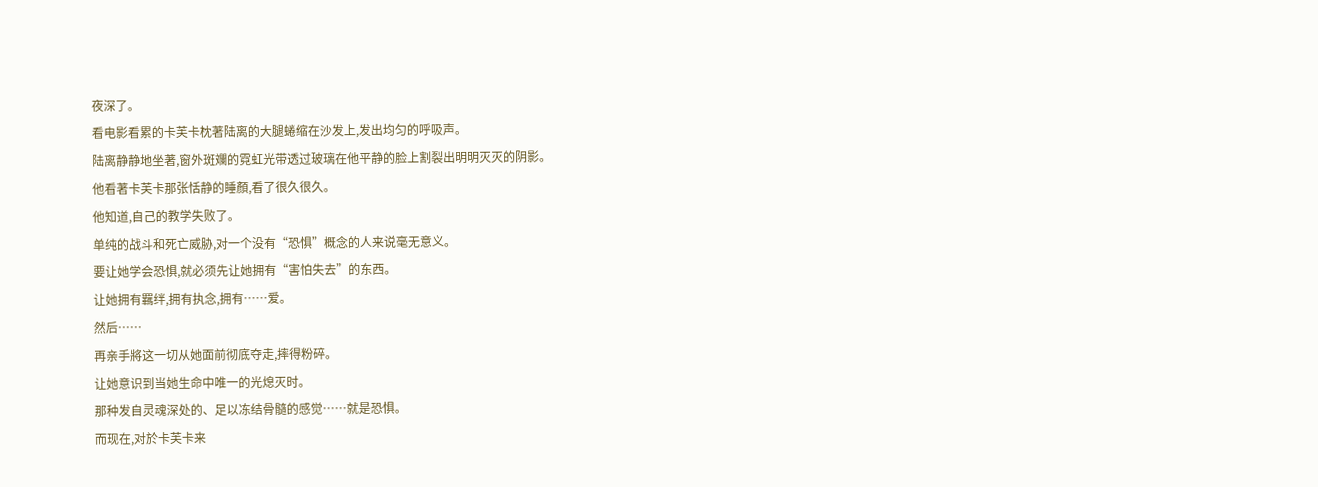夜深了。
看电影看累的卡芙卡枕著陆离的大腿蜷缩在沙发上,发出均匀的呼吸声。
陆离静静地坐著,窗外斑斕的霓虹光带透过玻璃在他平静的脸上割裂出明明灭灭的阴影。
他看著卡芙卡那张恬静的睡顏,看了很久很久。
他知道,自己的教学失败了。
单纯的战斗和死亡威胁,对一个没有“恐惧”概念的人来说毫无意义。
要让她学会恐惧,就必须先让她拥有“害怕失去”的东西。
让她拥有羈绊,拥有执念,拥有……爱。
然后……
再亲手將这一切从她面前彻底夺走,摔得粉碎。
让她意识到当她生命中唯一的光熄灭时。
那种发自灵魂深处的、足以冻结骨髓的感觉……就是恐惧。
而现在,对於卡芙卡来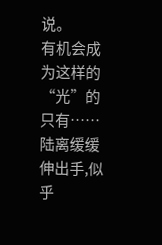说。
有机会成为这样的“光”的只有……
陆离缓缓伸出手,似乎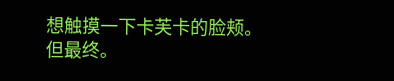想触摸一下卡芙卡的脸颊。
但最终。